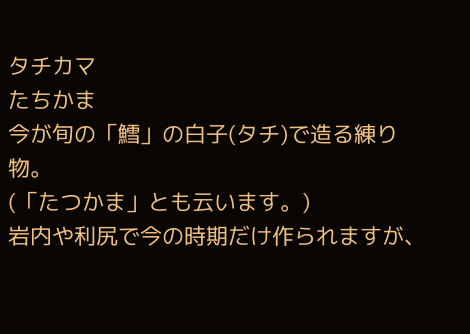タチカマ
たちかま
今が旬の「鱈」の白子(タチ)で造る練り物。
(「たつかま」とも云います。)
岩内や利尻で今の時期だけ作られますが、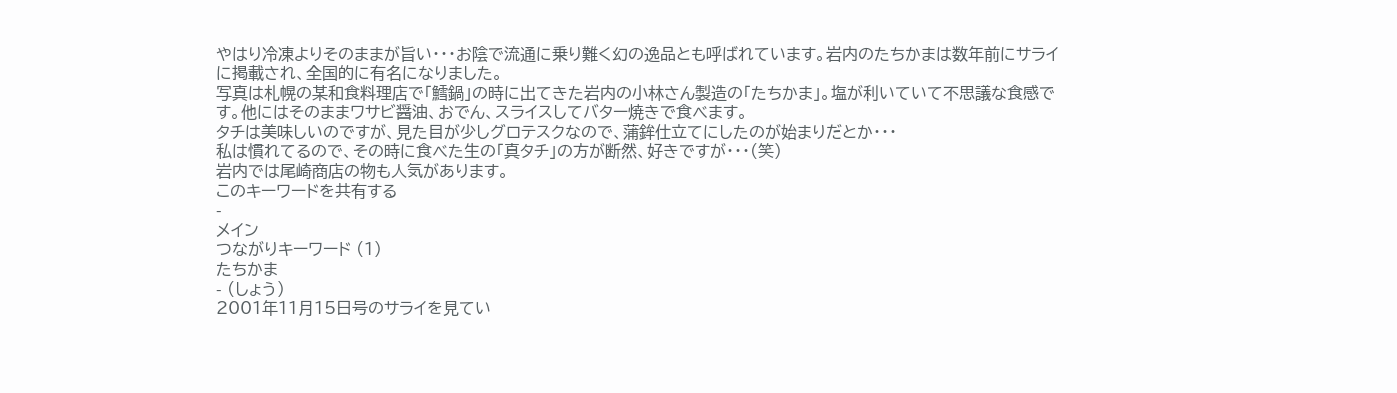やはり冷凍よりそのままが旨い・・・お陰で流通に乗り難く幻の逸品とも呼ばれています。岩内のたちかまは数年前にサライに掲載され、全国的に有名になりました。
写真は札幌の某和食料理店で「鱈鍋」の時に出てきた岩内の小林さん製造の「たちかま」。塩が利いていて不思議な食感です。他にはそのままワサビ醤油、おでん、スライスしてバター焼きで食べます。
タチは美味しいのですが、見た目が少しグロテスクなので、蒲鉾仕立てにしたのが始まりだとか・・・
私は慣れてるので、その時に食べた生の「真タチ」の方が断然、好きですが・・・(笑)
岩内では尾崎商店の物も人気があります。
このキーワードを共有する
-
メイン
つながりキーワード (1)
たちかま
- (しょう)
2001年11月15日号のサライを見てい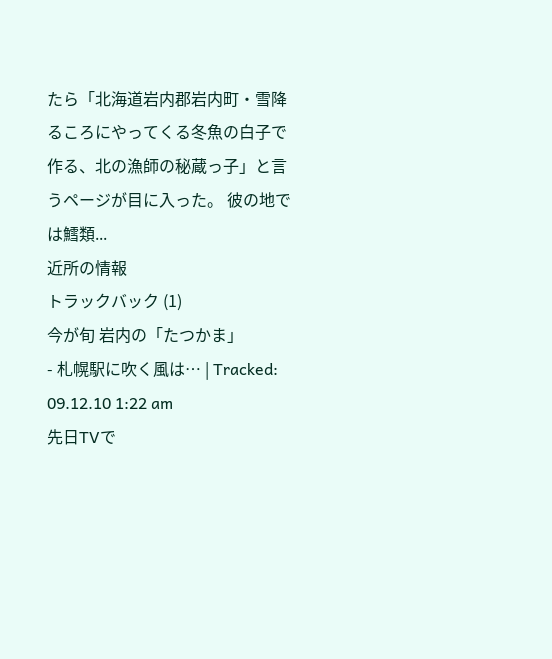たら「北海道岩内郡岩内町・雪降るころにやってくる冬魚の白子で作る、北の漁師の秘蔵っ子」と言うページが目に入った。 彼の地では鱈類...
近所の情報
トラックバック (1)
今が旬 岩内の「たつかま」
- 札幌駅に吹く風は… | Tracked: 09.12.10 1:22 am
先日TVで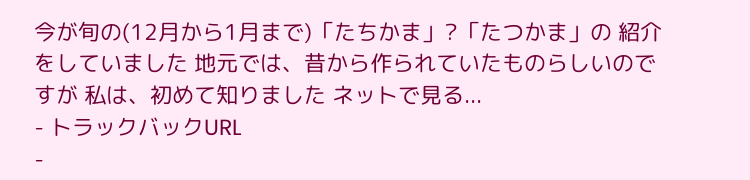今が旬の(12月から1月まで)「たちかま」?「たつかま」の 紹介をしていました 地元では、昔から作られていたものらしいのですが 私は、初めて知りました ネットで見る...
- トラックバックURL
-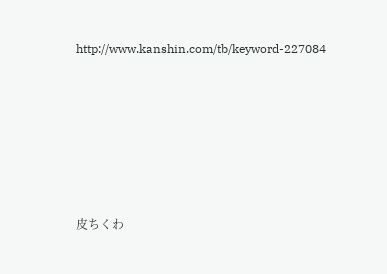http://www.kanshin.com/tb/keyword-227084







皮ちくわ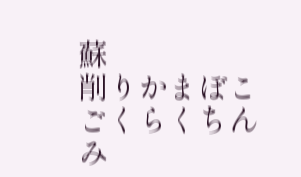蘇
削りかまぼこ
ごくらくちんみ